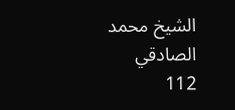الشيخ محمد الصادقي
112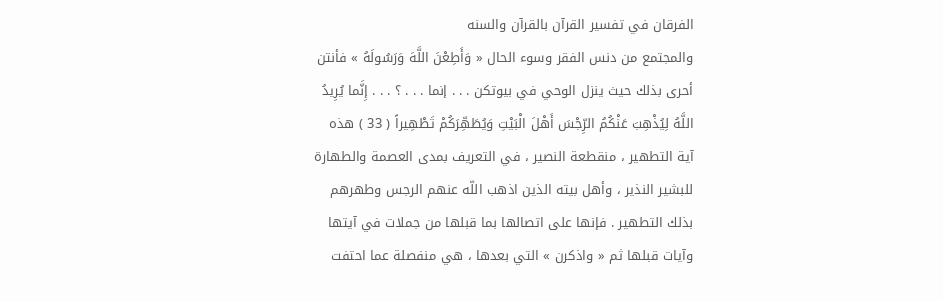الفرقان في تفسير القرآن بالقرآن والسنه
والمجتمع من دنس الفقر وسوء الحال « وَأَطِعْنَ اللَّهَ وَرَسُولَهُ » فأنتن أحرى بذلك حيث ينزل الوحي في بيوتكن . . . إنما . . . ؟ . . . إِنَّما يُرِيدُ اللَّهُ لِيُذْهِبَ عَنْكُمُ الرِّجْسَ أَهْلَ الْبَيْتِ وَيُطَهِّرَكُمْ تَطْهِيراً ( 33 ) هذه آية التطهير ، منقطعة النصير ، في التعريف بمدى العصمة والطهارة للبشير النذير ، وأهل بيته الذين اذهب اللّه عنهم الرجس وطهرهم بذلك التطهير . فإنها على اتصالها بما قبلها من جملات في آيتها وآيات قبلها ثم « واذكرن » التي بعدها ، هي منفصلة عما احتفت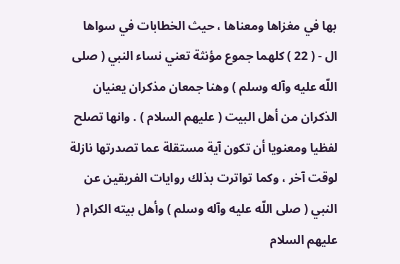بها في مغزاها ومعناها ، حيث الخطابات في سواها ال - ( 22 ) كلهما جموع مؤنثة تعني نساء النبي ( صلى اللّه عليه وآله وسلم ) وهنا جمعان مذكران يعنيان الذكران من أهل البيت ( عليهم السلام ) . وانها تصلح لفظيا ومعنويا أن تكون آية مستقلة عما تصدرتها نازلة لوقت آخر ، وكما تواترت بذلك روايات الفريقين عن النبي ( صلى اللّه عليه وآله وسلم ) وأهل بيته الكرام ( عليهم السلام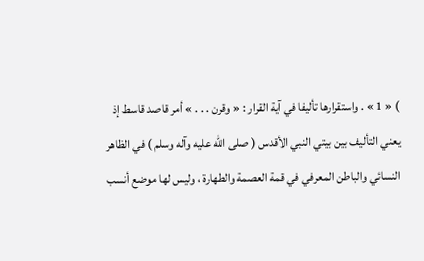) « 1 » . واستقرارها تأليفا في آية القرار : « وقرن . . . » أمر قاصد قاسط إذ يعني التأليف بين بيتي النبي الأقدس ( صلى اللّه عليه وآله وسلم ) في الظاهر النسائي والباطن المعرفي في قمة العصمة والطهارة ، وليس لها موضع أنسب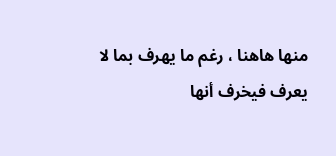منها هاهنا ، رغم ما يهرف بما لا يعرف فيخرف أنها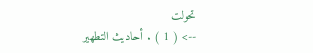تحولت
--> ( 1 ) . أحاديث التطهير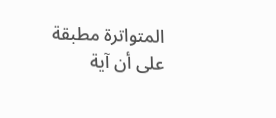المتواترة مطبقة على أن آية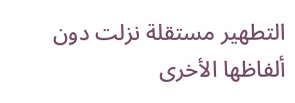التطهير مستقلة نزلت دون ألفاظها الأخرى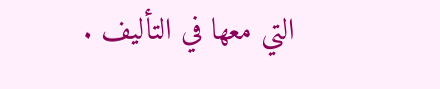التي معها في التأليف .